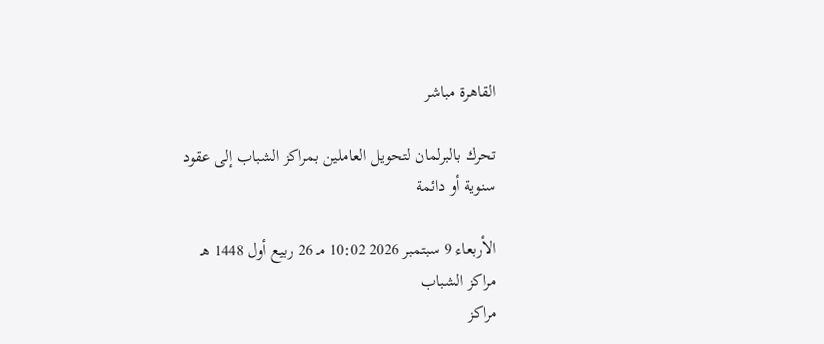القاهرة مباشر

تحرك بالبرلمان لتحويل العاملين بمراكز الشباب إلى عقود سنوية أو دائمة

الأربعاء 9 سبتمبر 2026 10:02 مـ 26 ربيع أول 1448 هـ
مراكز الشباب
مراكز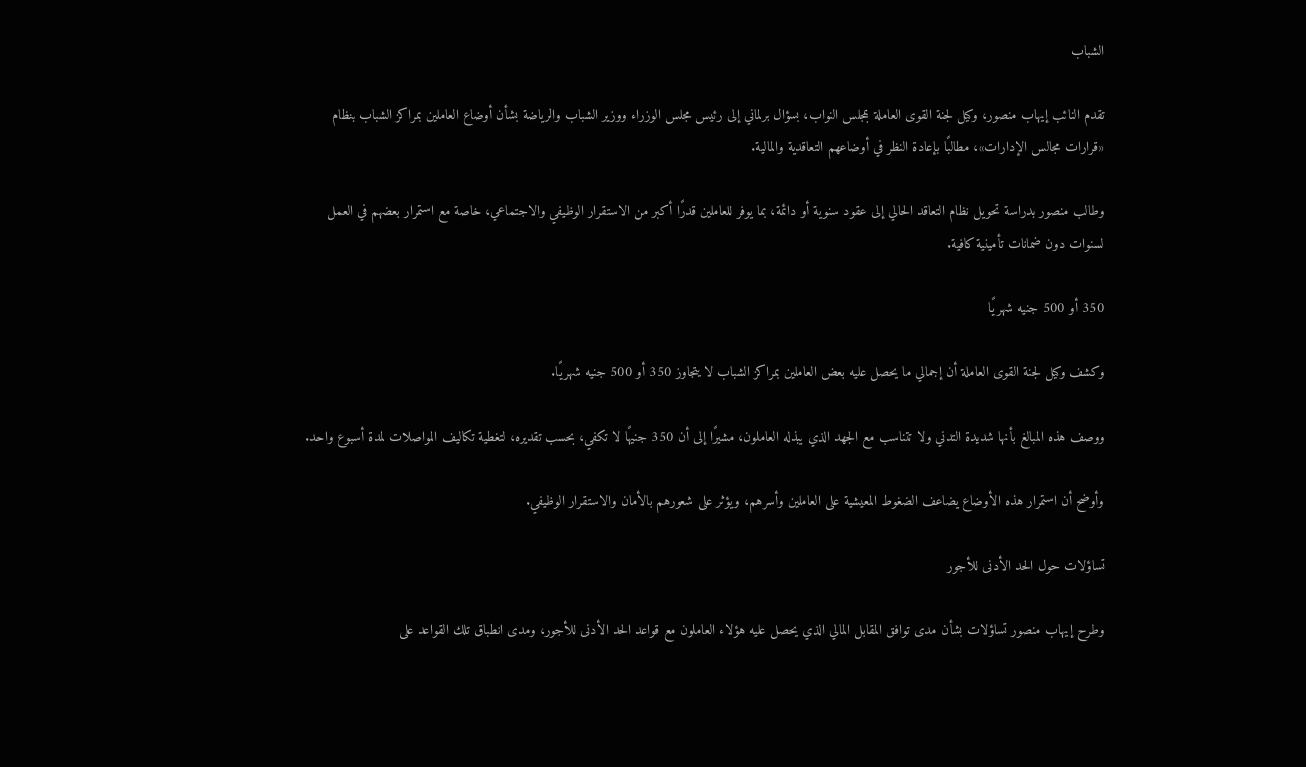الشباب

تقدم النائب إيهاب منصور، وكيل لجنة القوى العاملة بمجلس النواب، بسؤال برلماني إلى رئيس مجلس الوزراء ووزير الشباب والرياضة بشأن أوضاع العاملين بمراكز الشباب بنظام «قرارات مجالس الإدارات»، مطالبًا بإعادة النظر في أوضاعهم التعاقدية والمالية.

وطالب منصور بدراسة تحويل نظام التعاقد الحالي إلى عقود سنوية أو دائمة، بما يوفر للعاملين قدرًا أكبر من الاستقرار الوظيفي والاجتماعي، خاصة مع استمرار بعضهم في العمل لسنوات دون ضمانات تأمينية كافية.

350 أو 500 جنيه شهريًا

وكشف وكيل لجنة القوى العاملة أن إجمالي ما يحصل عليه بعض العاملين بمراكز الشباب لا يتجاوز 350 أو 500 جنيه شهريًا.

ووصف هذه المبالغ بأنها شديدة التدني ولا تتناسب مع الجهد الذي يبذله العاملون، مشيرًا إلى أن 350 جنيهًا لا تكفي، بحسب تقديره، لتغطية تكاليف المواصلات لمدة أسبوع واحد.

وأوضح أن استمرار هذه الأوضاع يضاعف الضغوط المعيشية على العاملين وأسرهم، ويؤثر على شعورهم بالأمان والاستقرار الوظيفي.

تساؤلات حول الحد الأدنى للأجور

وطرح إيهاب منصور تساؤلات بشأن مدى توافق المقابل المالي الذي يحصل عليه هؤلاء العاملون مع قواعد الحد الأدنى للأجور، ومدى انطباق تلك القواعد على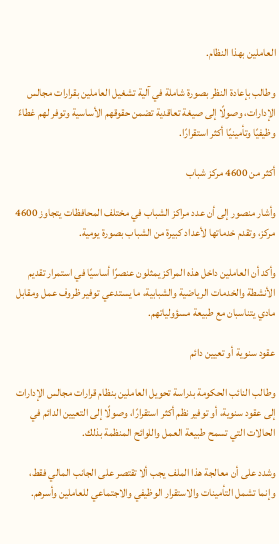العاملين بهذا النظام.

وطالب بإعادة النظر بصورة شاملة في آلية تشغيل العاملين بقرارات مجالس الإدارات، وصولًا إلى صيغة تعاقدية تضمن حقوقهم الأساسية وتوفر لهم غطاءً وظيفيًا وتأمينيًا أكثر استقرارًا.

أكثر من 4600 مركز شباب

وأشار منصور إلى أن عدد مراكز الشباب في مختلف المحافظات يتجاوز 4600 مركز، وتقدم خدماتها لأعداد كبيرة من الشباب بصورة يومية.

وأكد أن العاملين داخل هذه المراكز يمثلون عنصرًا أساسيًا في استمرار تقديم الأنشطة والخدمات الرياضية والشبابية، ما يستدعي توفير ظروف عمل ومقابل مادي يتناسبان مع طبيعة مسؤولياتهم.

عقود سنوية أو تعيين دائم

وطالب النائب الحكومة بدراسة تحويل العاملين بنظام قرارات مجالس الإدارات إلى عقود سنوية، أو توفير نظم أكثر استقرارًا، وصولًا إلى التعيين الدائم في الحالات التي تسمح طبيعة العمل واللوائح المنظمة بذلك.

وشدد على أن معالجة هذا الملف يجب ألا تقتصر على الجانب المالي فقط، وإنما تشمل التأمينات والاستقرار الوظيفي والاجتماعي للعاملين وأسرهم.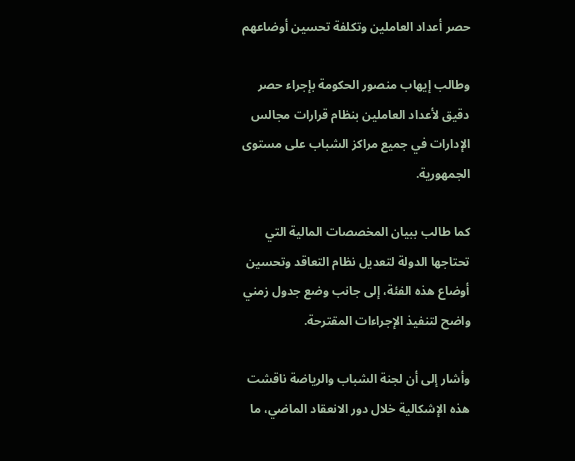حصر أعداد العاملين وتكلفة تحسين أوضاعهم

وطالب إيهاب منصور الحكومة بإجراء حصر دقيق لأعداد العاملين بنظام قرارات مجالس الإدارات في جميع مراكز الشباب على مستوى الجمهورية.

كما طالب ببيان المخصصات المالية التي تحتاجها الدولة لتعديل نظام التعاقد وتحسين أوضاع هذه الفئة، إلى جانب وضع جدول زمني واضح لتنفيذ الإجراءات المقترحة.

وأشار إلى أن لجنة الشباب والرياضة ناقشت هذه الإشكالية خلال دور الانعقاد الماضي، ما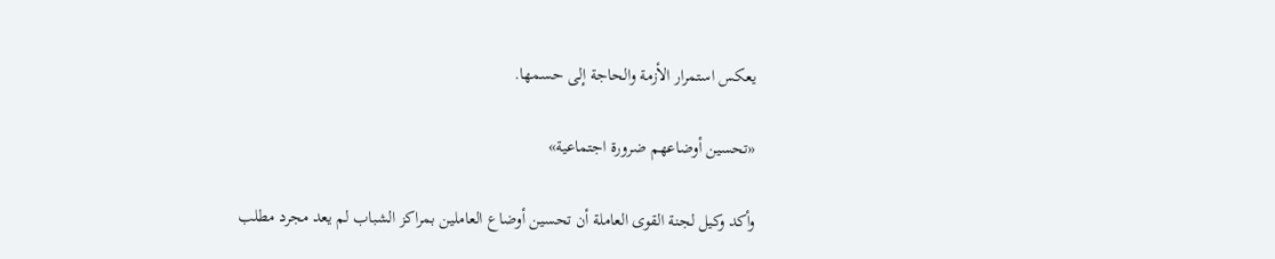يعكس استمرار الأزمة والحاجة إلى حسمها.

«تحسين أوضاعهم ضرورة اجتماعية»

وأكد وكيل لجنة القوى العاملة أن تحسين أوضاع العاملين بمراكز الشباب لم يعد مجرد مطلب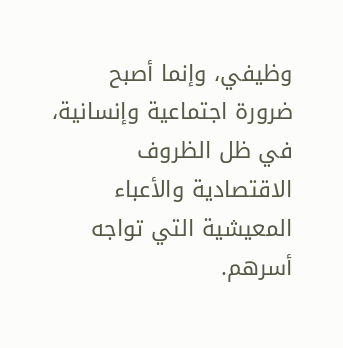وظيفي، وإنما أصبح ضرورة اجتماعية وإنسانية، في ظل الظروف الاقتصادية والأعباء المعيشية التي تواجه أسرهم.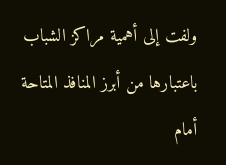ولفت إلى أهمية مراكز الشباب باعتبارها من أبرز المنافذ المتاحة أمام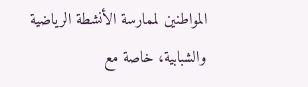المواطنين لممارسة الأنشطة الرياضية والشبابية، خاصة مع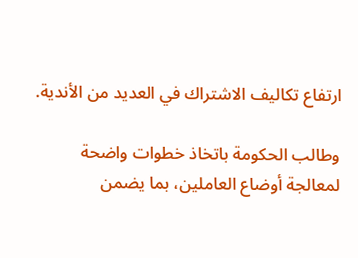ارتفاع تكاليف الاشتراك في العديد من الأندية.

وطالب الحكومة باتخاذ خطوات واضحة لمعالجة أوضاع العاملين، بما يضمن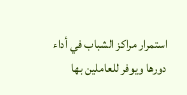استمرار مراكز الشباب في أداء دورها ويوفر للعاملين بها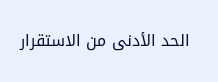الحد الأدنى من الاستقرار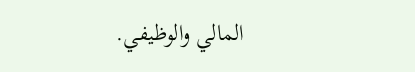المالي والوظيفي.